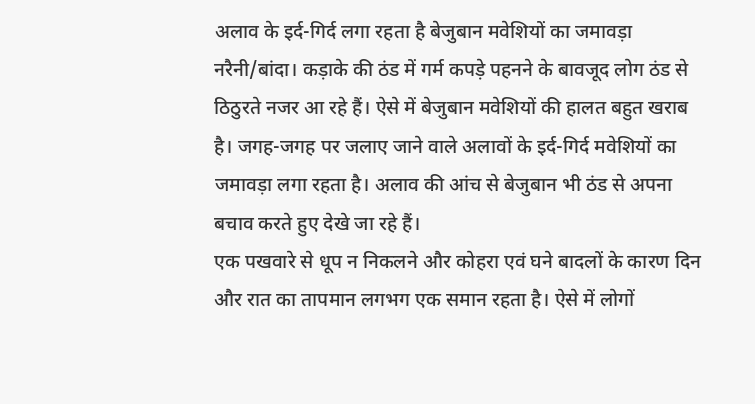अलाव के इर्द-गिर्द लगा रहता है बेजुबान मवेशियों का जमावड़ा
नरैनी/बांदा। कड़ाके की ठंड में गर्म कपड़े पहनने के बावजूद लोग ठंड से ठिठुरते नजर आ रहे हैं। ऐसे में बेजुबान मवेशियों की हालत बहुत खराब है। जगह-जगह पर जलाए जाने वाले अलावों के इर्द-गिर्द मवेशियों का जमावड़ा लगा रहता है। अलाव की आंच से बेजुबान भी ठंड से अपना बचाव करते हुए देखे जा रहे हैं।
एक पखवारे से धूप न निकलने और कोहरा एवं घने बादलों के कारण दिन और रात का तापमान लगभग एक समान रहता है। ऐसे में लोगों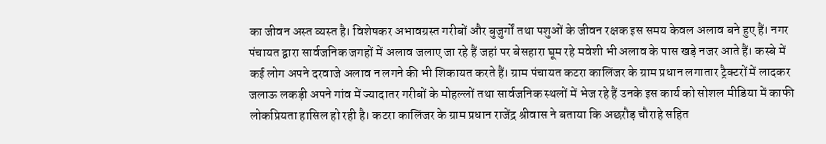का जीवन अस्त व्यस्त है। विशेषकर अभावग्रस्त गरीबों और बुजुर्गों तथा पशुओं के जीवन रक्षक इस समय केवल अलाव बने हुए हैं। नगर पंचायत द्वारा सार्वजनिक जगहों में अलाव जलाए जा रहे हैं जहां पर बेसहारा घूम रहे मवेशी भी अलाव के पास खड़े नजर आते हैं। कस्बे में कई लोग अपने दरवाजे अलाव न लगने की भी शिकायत करते हैं। ग्राम पंचायत कटरा कालिंजर के ग्राम प्रधान लगातार ट्रैक्टरों में लादकर जलाऊ लकड़ी अपने गांव में ज्यादातर गरीबों के मोहल्लों तथा सार्वजनिक स्थलों में भेज रहे हैं उनके इस कार्य को सोशल मीडिया में काफी लोकप्रियता हासिल हो रही है। कटरा कालिंजर के ग्राम प्रधान राजेंद्र श्रीवास ने बताया कि अछरौड़ चौराहे सहित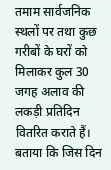तमाम सार्वजनिक स्थलों पर तथा कुछ गरीबों के घरों को मिलाकर कुल 30 जगह अलाव की लकड़ी प्रतिदिन वितरित कराते हैं। बताया कि जिस दिन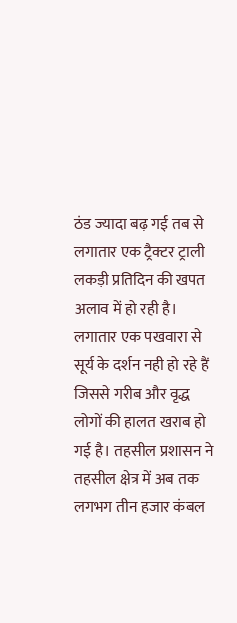ठंड ज्यादा बढ़ गई तब से लगातार एक ट्रैक्टर ट्राली लकड़ी प्रतिदिन की खपत अलाव में हो रही है। लगातार एक पखवारा से सूर्य के दर्शन नही हो रहे हैं जिससे गरीब और वृद्ध लोगों की हालत खराब हो गई है। तहसील प्रशासन ने तहसील क्षेत्र में अब तक लगभग तीन हजार कंबल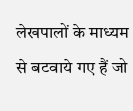लेखपालों के माध्यम से बटवाये गए हैं जो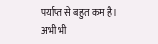पर्याप्त से बहुत कम है। अभी भी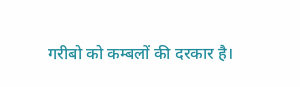गरीबो को कम्बलों की दरकार है।